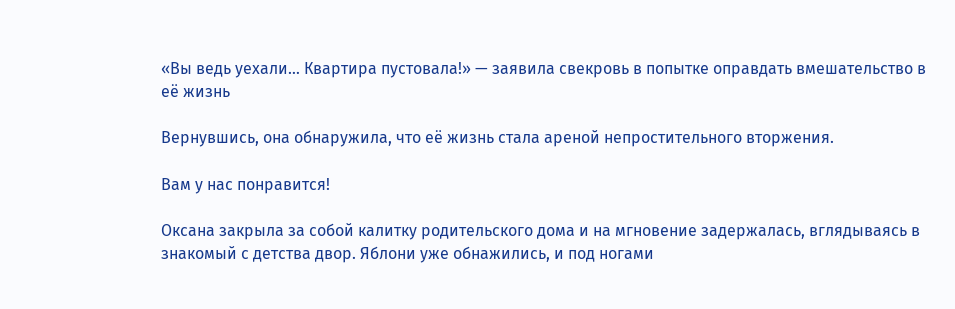«Вы ведь уехали… Квартира пустовала!» — заявила свекровь в попытке оправдать вмешательство в её жизнь

Вернувшись, она обнаружила, что её жизнь стала ареной непростительного вторжения.

Вам у нас понравится!

Оксана закрыла за собой калитку родительского дома и на мгновение задержалась, вглядываясь в знакомый с детства двор. Яблони уже обнажились, и под ногами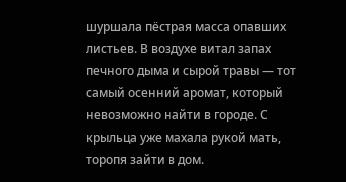шуршала пёстрая масса опавших листьев. В воздухе витал запах печного дыма и сырой травы — тот самый осенний аромат, который невозможно найти в городе. С крыльца уже махала рукой мать, торопя зайти в дом.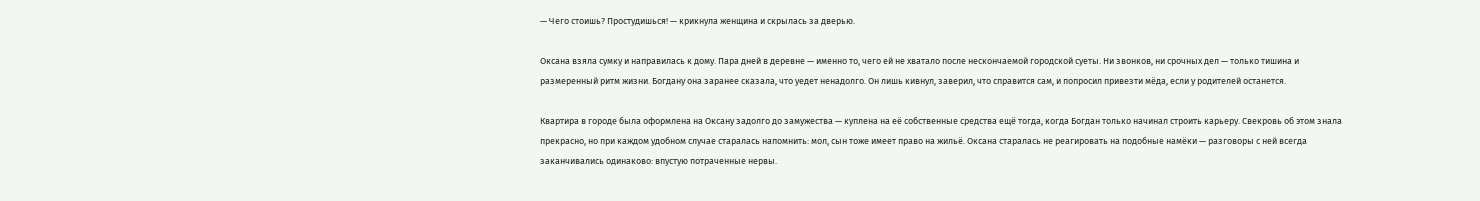— Чего стоишь? Простудишься! — крикнула женщина и скрылась за дверью.

Оксана взяла сумку и направилась к дому. Пара дней в деревне — именно то, чего ей не хватало после нескончаемой городской суеты. Ни звонков, ни срочных дел — только тишина и размеренный ритм жизни. Богдану она заранее сказала, что уедет ненадолго. Он лишь кивнул, заверил, что справится сам, и попросил привезти мёда, если у родителей останется.

Квартира в городе была оформлена на Оксану задолго до замужества — куплена на её собственные средства ещё тогда, когда Богдан только начинал строить карьеру. Свекровь об этом знала прекрасно, но при каждом удобном случае старалась напомнить: мол, сын тоже имеет право на жильё. Оксана старалась не реагировать на подобные намёки — разговоры с ней всегда заканчивались одинаково: впустую потраченные нервы.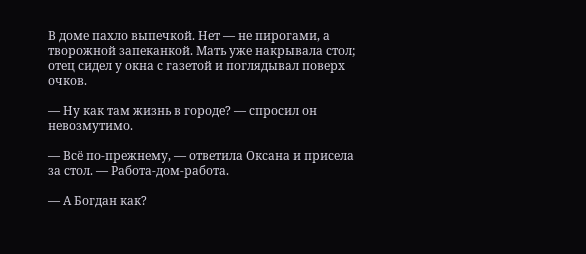В доме пахло выпечкой. Нет — не пирогами, а творожной запеканкой. Мать уже накрывала стол; отец сидел у окна с газетой и поглядывал поверх очков.

— Ну как там жизнь в городе? — спросил он невозмутимо.

— Всё по-прежнему, — ответила Оксана и присела за стол. — Работа-дом-работа.

— А Богдан как?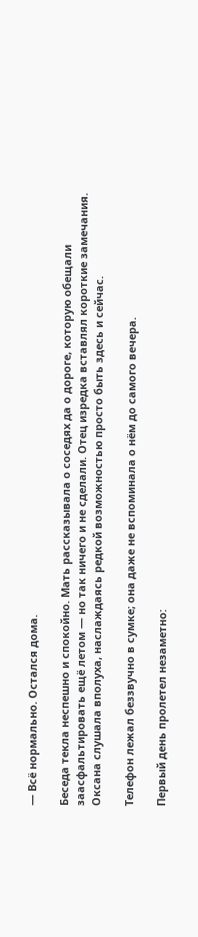— Всё нормально. Остался дома.

Беседа текла неспешно и спокойно. Мать рассказывала о соседях да о дороге, которую обещали заасфальтировать ещё летом — но так ничего и не сделали. Отец изредка вставлял короткие замечания. Оксана слушала вполуха, наслаждаясь редкой возможностью просто быть здесь и сейчас.

Телефон лежал беззвучно в сумке; она даже не вспоминала о нём до самого вечера.

Первый день пролетел незаметно: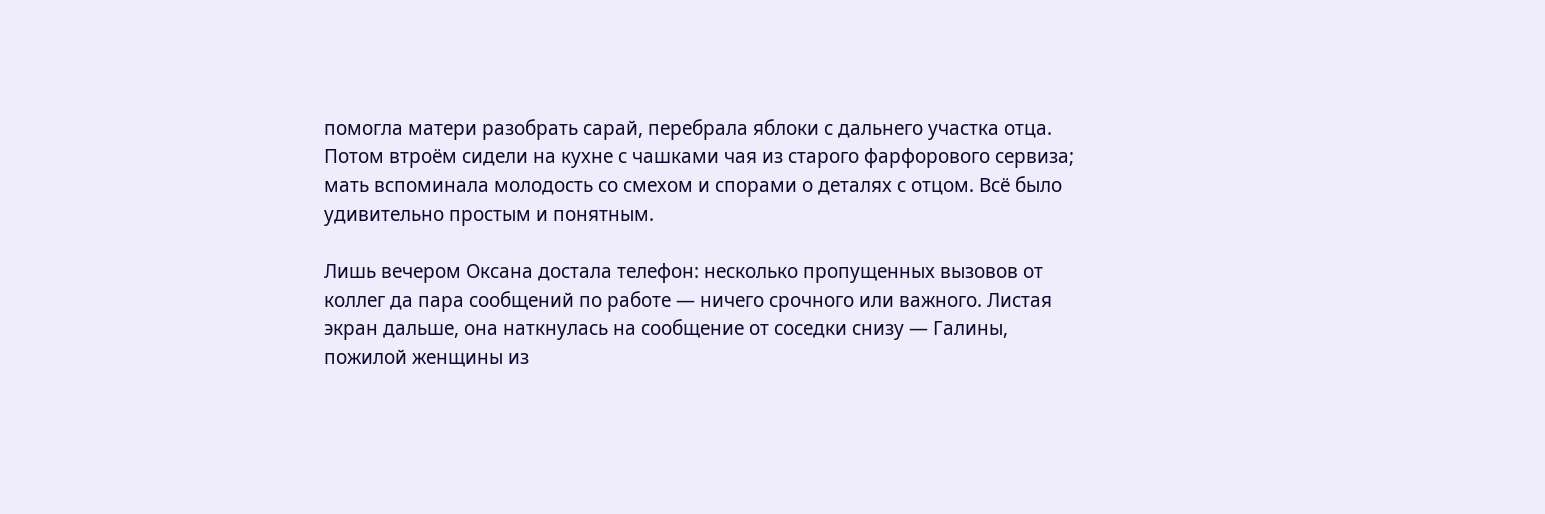помогла матери разобрать сарай, перебрала яблоки с дальнего участка отца. Потом втроём сидели на кухне с чашками чая из старого фарфорового сервиза; мать вспоминала молодость со смехом и спорами о деталях с отцом. Всё было удивительно простым и понятным.

Лишь вечером Оксана достала телефон: несколько пропущенных вызовов от коллег да пара сообщений по работе — ничего срочного или важного. Листая экран дальше, она наткнулась на сообщение от соседки снизу — Галины, пожилой женщины из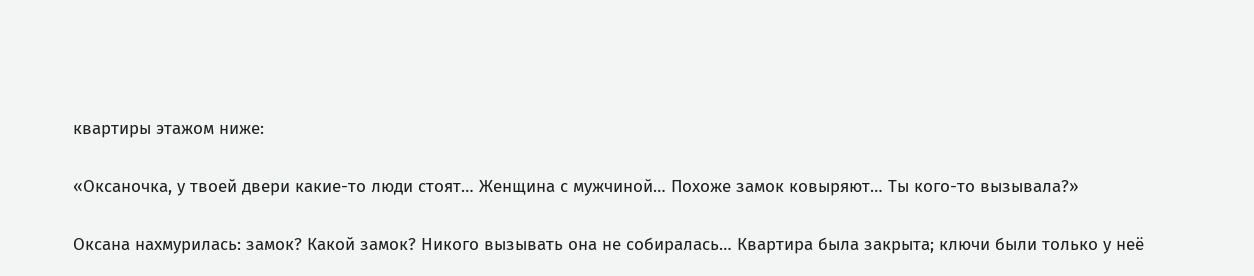квартиры этажом ниже:

«Оксаночка, у твоей двери какие-то люди стоят… Женщина с мужчиной… Похоже замок ковыряют… Ты кого-то вызывала?»

Оксана нахмурилась: замок? Какой замок? Никого вызывать она не собиралась… Квартира была закрыта; ключи были только у неё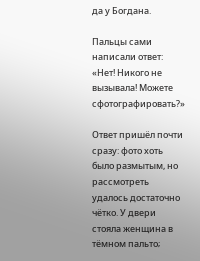да у Богдана.

Пальцы сами написали ответ: «Нет! Никого не вызывала! Можете сфотографировать?»

Ответ пришёл почти сразу: фото хоть было размытым, но рассмотреть удалось достаточно чётко. У двери стояла женщина в тёмном пальто;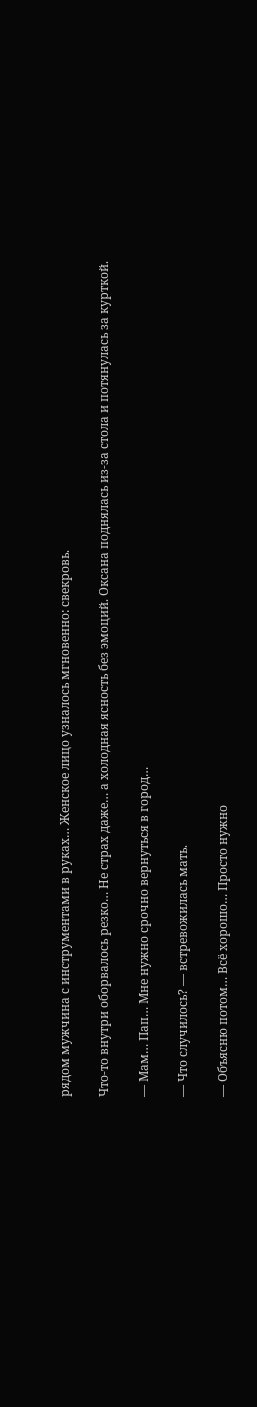рядом мужчина с инструментами в руках… Женское лицо узналось мгновенно: свекровь.

Что-то внутри оборвалось резко… Не страх даже… а холодная ясность без эмоций. Оксана поднялась из-за стола и потянулась за курткой.

— Мам… Пап… Мне нужно срочно вернуться в город…

— Что случилось? — встревожилась мать.

— Объясню потом… Всё хорошо… Просто нужно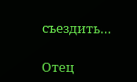съездить…

Отец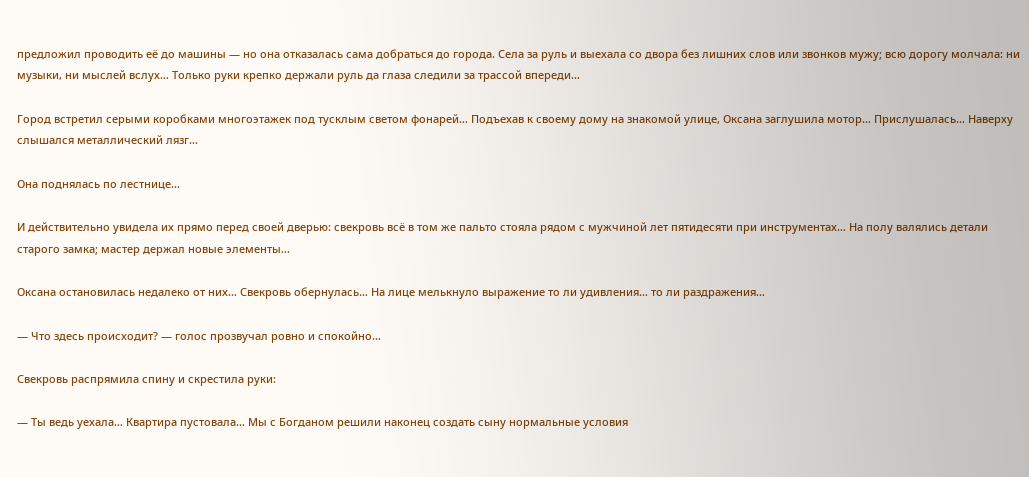предложил проводить её до машины — но она отказалась сама добраться до города. Села за руль и выехала со двора без лишних слов или звонков мужу; всю дорогу молчала: ни музыки, ни мыслей вслух… Только руки крепко держали руль да глаза следили за трассой впереди…

Город встретил серыми коробками многоэтажек под тусклым светом фонарей… Подъехав к своему дому на знакомой улице, Оксана заглушила мотор… Прислушалась… Наверху слышался металлический лязг…

Она поднялась по лестнице…

И действительно увидела их прямо перед своей дверью: свекровь всё в том же пальто стояла рядом с мужчиной лет пятидесяти при инструментах… На полу валялись детали старого замка; мастер держал новые элементы…

Оксана остановилась недалеко от них… Свекровь обернулась… На лице мелькнуло выражение то ли удивления… то ли раздражения…

— Что здесь происходит? — голос прозвучал ровно и спокойно…

Свекровь распрямила спину и скрестила руки:

— Ты ведь уехала… Квартира пустовала… Мы с Богданом решили наконец создать сыну нормальные условия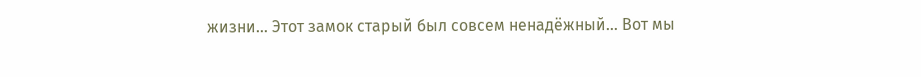жизни… Этот замок старый был совсем ненадёжный… Вот мы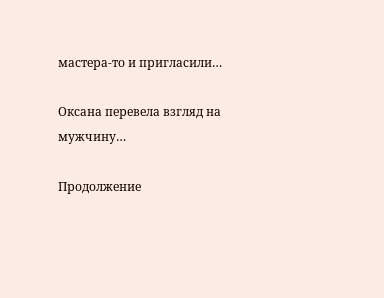мастера-то и пригласили…

Оксана перевела взгляд на мужчину…

Продолжение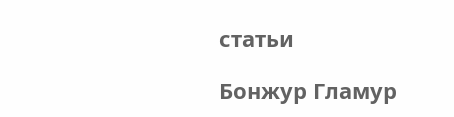статьи

Бонжур Гламур